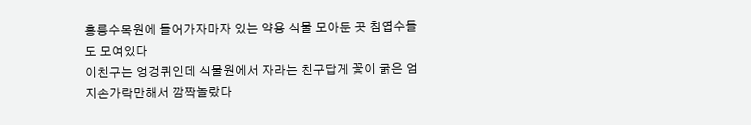홍릉수목원에 들어가자마자 있는 약용 식물 모아둔 곳 침엽수들도 모여있다
이친구는 엉겅퀴인데 식물원에서 자라는 친구답게 꽃이 굵은 엄지손가락만해서 깜짝놀랐다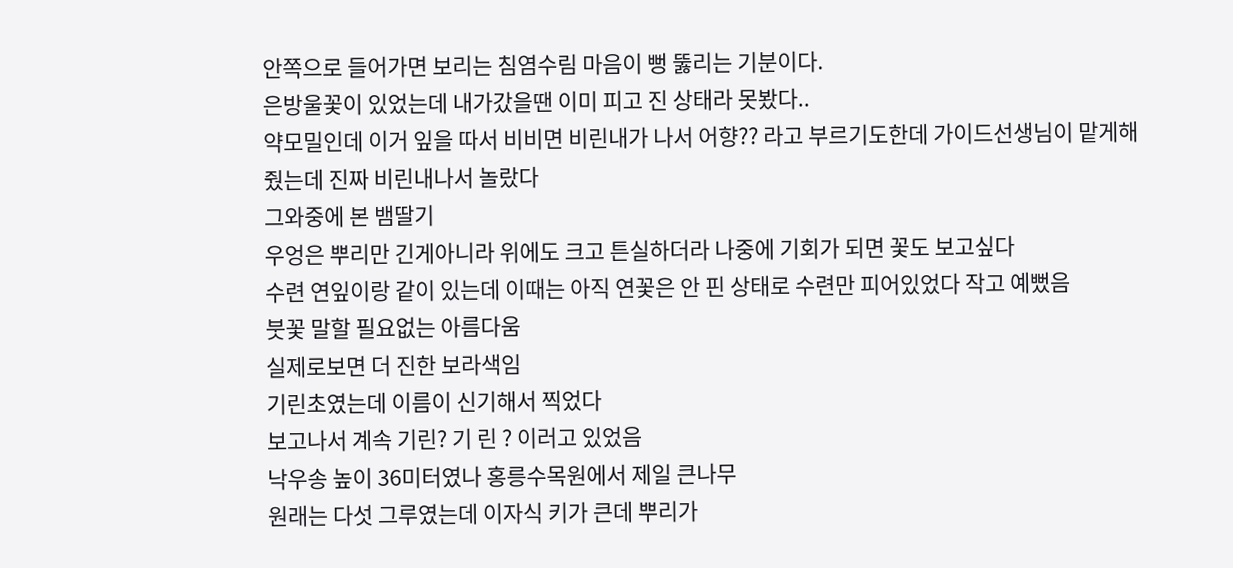안쪽으로 들어가면 보리는 침염수림 마음이 뻥 뚫리는 기분이다.
은방울꽃이 있었는데 내가갔을땐 이미 피고 진 상태라 못봤다..
약모밀인데 이거 잎을 따서 비비면 비린내가 나서 어향?? 라고 부르기도한데 가이드선생님이 맡게해줬는데 진짜 비린내나서 놀랐다
그와중에 본 뱀딸기
우엉은 뿌리만 긴게아니라 위에도 크고 튼실하더라 나중에 기회가 되면 꽃도 보고싶다
수련 연잎이랑 같이 있는데 이때는 아직 연꽃은 안 핀 상태로 수련만 피어있었다 작고 예뻤음
붓꽃 말할 필요없는 아름다움
실제로보면 더 진한 보라색임
기린초였는데 이름이 신기해서 찍었다
보고나서 계속 기린? 기 린 ? 이러고 있었음
낙우송 높이 36미터였나 홍릉수목원에서 제일 큰나무
원래는 다섯 그루였는데 이자식 키가 큰데 뿌리가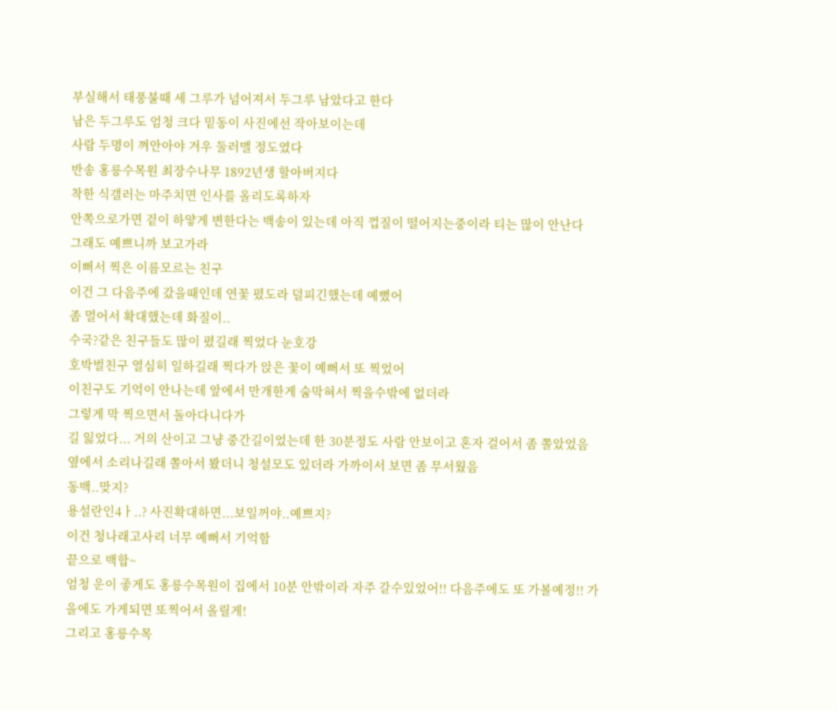부실해서 태풍불때 세 그루가 넘어져서 두그루 남았다고 한다
남은 두그루도 엄청 크다 밑동이 사진에선 작아보이는데
사람 두명이 껴안아야 겨우 둘러맬 정도였다
반송 홍릉수목원 최장수나무 1892년생 할아버지다
착한 식갤러는 마주치면 인사를 올리도록하자
안쪽으로가면 겉이 하얗게 변한다는 백송이 있는데 아직 껍질이 떨어지는중이라 티는 많이 안난다
그래도 예쁘니까 보고가라
이뻐서 찍은 이름모르는 친구
이건 그 다음주에 갔을때인데 연꽃 폈도라 덜피긴했는데 예뻤어
좀 멀어서 확대했는데 화질이..
수국?같은 친구들도 많이 폈길래 찍었다 눈호강
호박벌친구 열심히 일하길래 찍다가 앉은 꽃이 예뻐서 또 찍었어
이친구도 기억이 안나는데 앞에서 만개한게 숨막혀서 찍을수밖에 없더라
그렇게 막 찍으면서 돌아다니다가
길 잃었다... 거의 산이고 그냥 중간길이었는데 한 30분정도 사람 안보이고 혼자 걸어서 좀 쫄았었음
옆에서 소리나길래 쫄아서 봤더니 청설모도 있더라 가까이서 보면 좀 무서웠음
동백..맞지?
용설란인4ㅏ..? 사진확대하면...보일꺼야..예쁘지?
이건 청나래고사리 너무 예뻐서 기억함
끝으로 백합~
엄청 운이 좋게도 홍릉수목원이 집에서 10분 안밖이라 자주 갈수있었어!! 다음주에도 또 가볼예정!! 가을에도 가게되면 또찍어서 올릴게!
그리고 홍릉수목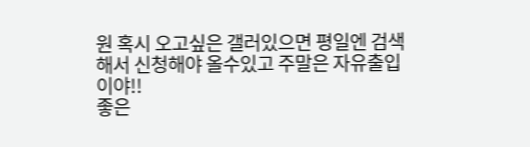원 혹시 오고싶은 갤러있으면 평일엔 검색해서 신청해야 올수있고 주말은 자유출입이야!!
좋은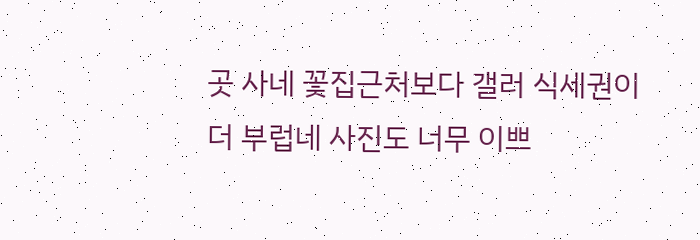곳 사네 꽃집근처보다 갤러 식세권이 더 부럽네 사진도 너무 이쁘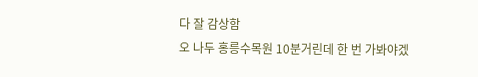다 잘 감상함
오 나두 홍릉수목원 10분거린데 한 번 가봐야겠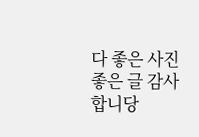다 좋은 사진 좋은 글 감사합니당